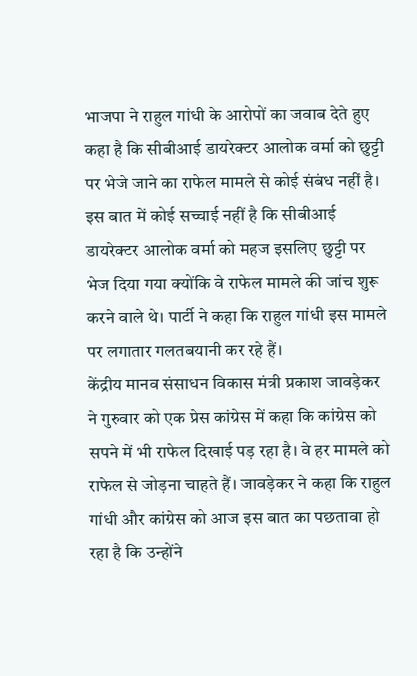भाजपा ने राहुल गांधी के आरोपों का जवाब देते हुए कहा है कि सीबीआई डायरेक्टर आलोक वर्मा को छुट्टी पर भेजे जाने का राफेल मामले से कोई संबंध नहीं है। इस बात में कोई सच्चाई नहीं है कि सीबीआई डायरेक्टर आलोक वर्मा को महज इसलिए छुट्टी पर भेज दिया गया क्योंकि वे राफेल मामले की जांच शुरू करने वाले थे। पार्टी ने कहा कि राहुल गांधी इस मामले पर लगातार गलतबयानी कर रहे हैं।
केंद्रीय मानव संसाधन विकास मंत्री प्रकाश जावड़ेकर ने गुरुवार को एक प्रेस कांग्रेस में कहा कि कांग्रेस को सपने में भी राफेल दिखाई पड़ रहा है। वे हर मामले को राफेल से जोड़ना चाहते हैं। जावड़ेकर ने कहा कि राहुल गांधी और कांग्रेस को आज इस बात का पछतावा हो रहा है कि उन्होंने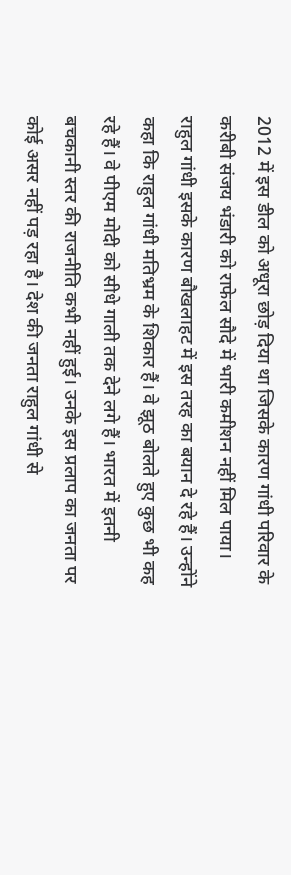2012 में इस डील को अधूरा छोड़ दिया था जिसके कारण गांधी परिवार के करीबी संजय भंडारी को राफेल सौदे में भारी कमीशन नहीं मिल पाया।
राहुल गांधी इसके कारण बौखलाहट में इस तरह का बयान दे रहे हैं। उन्होंने कहा कि राहुल गांधी मतिभ्रम के शिकार हैं। वे झूठ बोलते हुए कुछ भी कह रहे हैं। वे पीएम मोदी को सीधे गाली तक देने लगे हैं। भारत में इतनी बचकानी स्तर की राजनीति कभी नहीं हुई। उनके इस प्रलाप का जनता पर कोई असर नहीं पड़ रहा है। देश की जनता राहुल गांधी से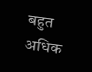बहुत अधिक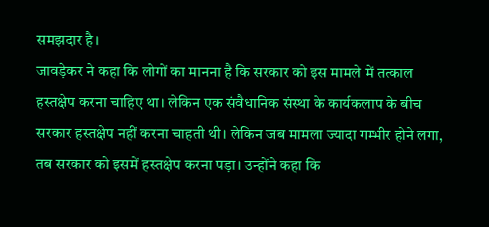समझदार है।
जावड़ेकर ने कहा कि लोगों का मानना है कि सरकार को इस मामले में तत्काल हस्तक्षेप करना चाहिए था। लेकिन एक संवैधानिक संस्था के कार्यकलाप के बीच सरकार हस्तक्षेप नहीं करना चाहती थी। लेकिन जब मामला ज्यादा गम्भीर होने लगा, तब सरकार को इसमें हस्तक्षेप करना पड़ा। उन्होंने कहा कि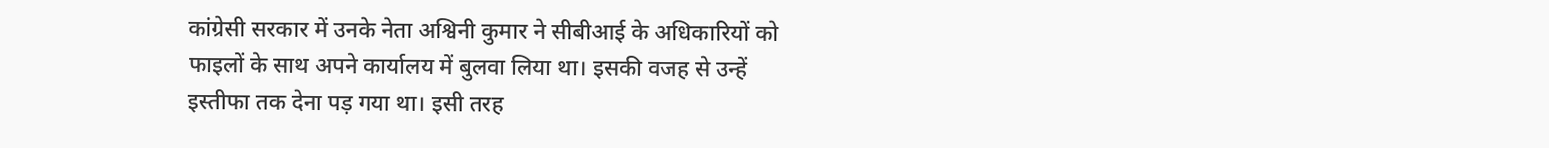कांग्रेसी सरकार में उनके नेता अश्विनी कुमार ने सीबीआई के अधिकारियों को फाइलों के साथ अपने कार्यालय में बुलवा लिया था। इसकी वजह से उन्हें इस्तीफा तक देना पड़ गया था। इसी तरह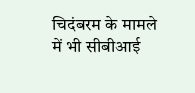चिदंबरम के मामले में भी सीबीआई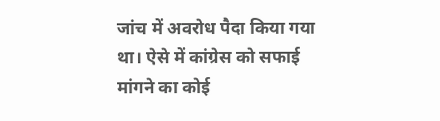जांच में अवरोध पैदा किया गया था। ऐसे में कांग्रेस को सफाई मांगने का कोई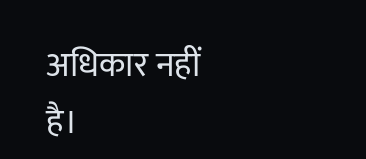अधिकार नहीं है।